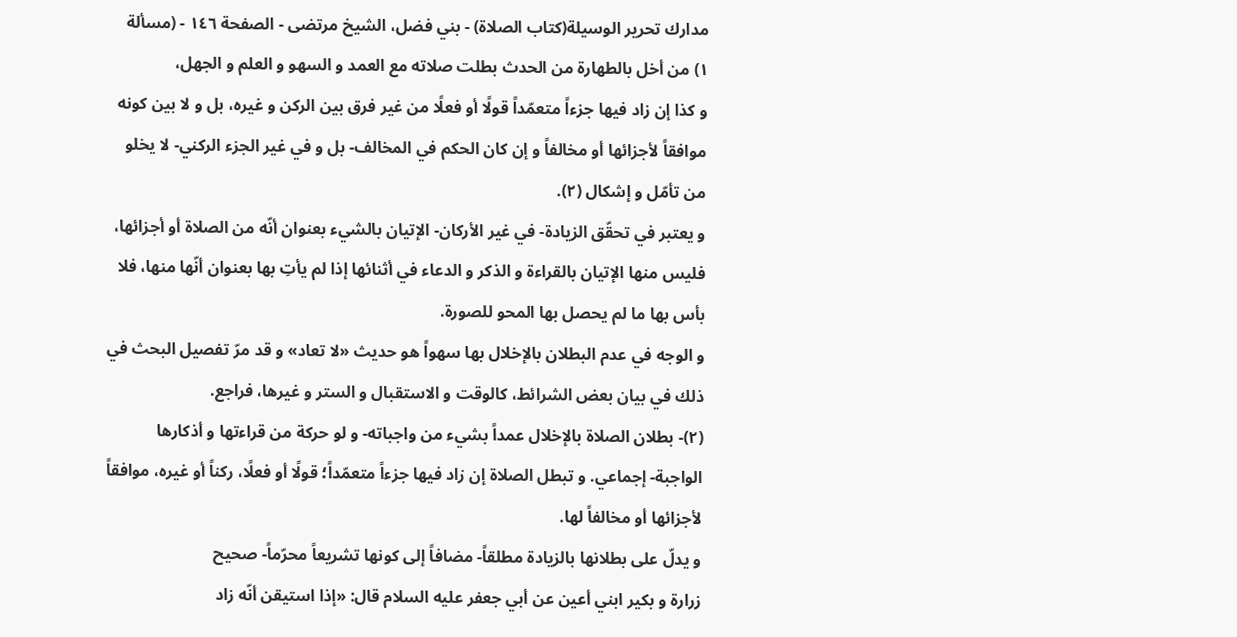مدارك تحرير الوسيلة(كتاب الصلاة) - بني فضل، الشيخ مرتضى - الصفحة ١٤٦ - (مسألة ١) من أخل بالطهارة من الحدث بطلت صلاته مع العمد و السهو و العلم و الجهل،
و كذا إن زاد فيها جزءاً متعمّداً قولًا أو فعلًا من غير فرق بين الركن و غيره، بل و لا بين كونه موافقاً لأجزائها أو مخالفاً و إن كان الحكم في المخالف- بل و في غير الجزء الركني- لا يخلو من تأمّل و إشكال (٢).
و يعتبر في تحقّق الزيادة- في غير الأركان- الإتيان بالشيء بعنوان أنّه من الصلاة أو أجزائها، فليس منها الإتيان بالقراءة و الذكر و الدعاء في أثنائها إذا لم يأتِ بها بعنوان أنّها منها، فلا بأس بها ما لم يحصل بها المحو للصورة.
و الوجه في عدم البطلان بالإخلال بها سهواً هو حديث «لا تعاد» و قد مرّ تفصيل البحث في ذلك في بيان بعض الشرائط، كالوقت و الاستقبال و الستر و غيرها، فراجع.
(٢)- بطلان الصلاة بالإخلال عمداً بشيء من واجباته- و لو حركة من قراءتها و أذكارها الواجبة- إجماعي. و تبطل الصلاة إن زاد فيها جزءاً متعمّداً؛ قولًا أو فعلًا، ركناً أو غيره، موافقاً لأجزائها أو مخالفاً لها.
و يدلّ على بطلانها بالزيادة مطلقاً- مضافاً إلى كونها تشريعاً محرّماً- صحيح
زرارة و بكير ابني أعين عن أبي جعفر عليه السلام قال: «إذا استيقن أنّه زاد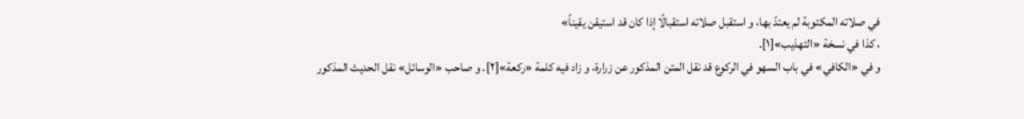في صلاته المكتوبة لم يعتدّ بها، و استقبل صلاته استقبالًا إذا كان قد استيقن يقيناً»
، كذا في نسخة «التهذيب»[١].
و في «الكافي» في باب السهو في الركوع قد نقل المتن المذكور عن زرارة، و زاد فيه كلمة «ركعة»[٢]. و صاحب «الوسائل» نقل الحديث المذكور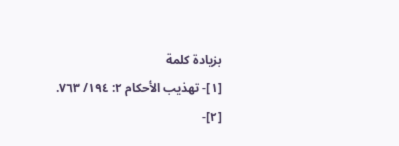بزيادة كلمة
[١]- تهذيب الأحكام ٢: ١٩٤/ ٧٦٣.
[٢]-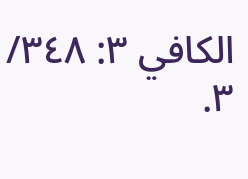الكافي ٣: ٣٤٨/ ٣.